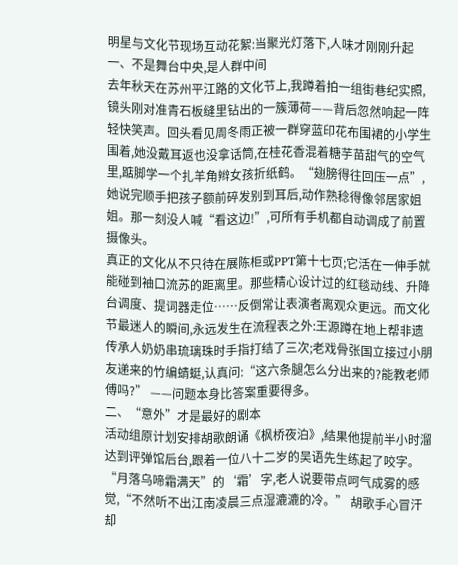明星与文化节现场互动花絮:当聚光灯落下,人味才刚刚升起
一、不是舞台中央,是人群中间
去年秋天在苏州平江路的文化节上,我蹲着拍一组街巷纪实照,镜头刚对准青石板缝里钻出的一簇薄荷——背后忽然响起一阵轻快笑声。回头看见周冬雨正被一群穿蓝印花布围裙的小学生围着,她没戴耳返也没拿话筒,在桂花香混着糖芋苗甜气的空气里,踮脚学一个扎羊角辫女孩折纸鹤。“翅膀得往回压一点”,她说完顺手把孩子额前碎发别到耳后,动作熟稔得像邻居家姐姐。那一刻没人喊“看这边!”,可所有手机都自动调成了前置摄像头。
真正的文化从不只待在展陈柜或PPT第十七页;它活在一伸手就能碰到袖口流苏的距离里。那些精心设计过的红毯动线、升降台调度、提词器走位……反倒常让表演者离观众更远。而文化节最迷人的瞬间,永远发生在流程表之外:王源蹲在地上帮非遗传承人奶奶串琉璃珠时手指打结了三次;老戏骨张国立接过小朋友递来的竹编蜻蜓,认真问:“这六条腿怎么分出来的?能教老师傅吗?” ——问题本身比答案重要得多。
二、“意外”才是最好的剧本
活动组原计划安排胡歌朗诵《枫桥夜泊》,结果他提前半小时溜达到评弹馆后台,跟着一位八十二岁的吴语先生练起了咬字。“月落乌啼霜满天”的‘霜’字,老人说要带点呵气成雾的感觉,“不然听不出江南凌晨三点湿漉漉的冷。” 胡歌手心冒汗却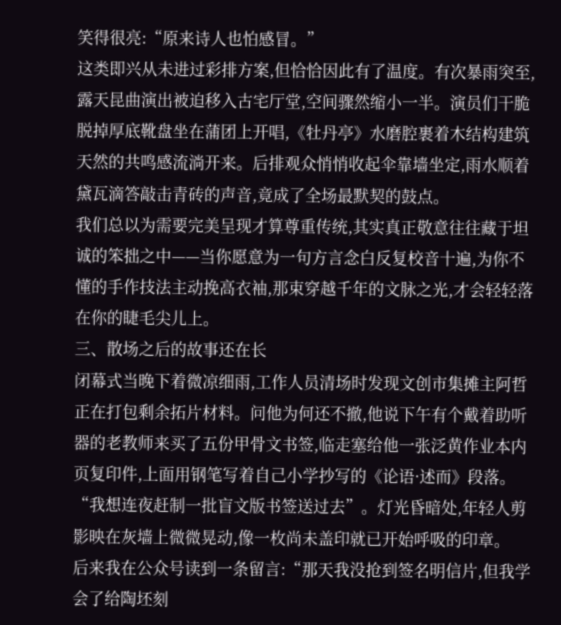笑得很亮:“原来诗人也怕感冒。”
这类即兴从未进过彩排方案,但恰恰因此有了温度。有次暴雨突至,露天昆曲演出被迫移入古宅厅堂,空间骤然缩小一半。演员们干脆脱掉厚底靴盘坐在蒲团上开唱,《牡丹亭》水磨腔裹着木结构建筑天然的共鸣感流淌开来。后排观众悄悄收起伞靠墙坐定,雨水顺着黛瓦滴答敲击青砖的声音,竟成了全场最默契的鼓点。
我们总以为需要完美呈现才算尊重传统,其实真正敬意往往藏于坦诚的笨拙之中——当你愿意为一句方言念白反复校音十遍,为你不懂的手作技法主动挽高衣袖,那束穿越千年的文脉之光,才会轻轻落在你的睫毛尖儿上。
三、散场之后的故事还在长
闭幕式当晚下着微凉细雨,工作人员清场时发现文创市集摊主阿哲正在打包剩余拓片材料。问他为何还不撤,他说下午有个戴着助听器的老教师来买了五份甲骨文书签,临走塞给他一张泛黄作业本内页复印件,上面用钢笔写着自己小学抄写的《论语·述而》段落。“我想连夜赶制一批盲文版书签送过去”。灯光昏暗处,年轻人剪影映在灰墙上微微晃动,像一枚尚未盖印就已开始呼吸的印章。
后来我在公众号读到一条留言:“那天我没抢到签名明信片,但我学会了给陶坯刻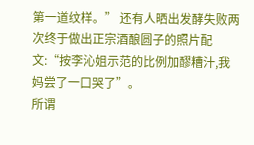第一道纹样。” 还有人晒出发酵失败两次终于做出正宗酒酿圆子的照片配文:“按李沁姐示范的比例加醪糟汁,我妈尝了一口哭了”。
所谓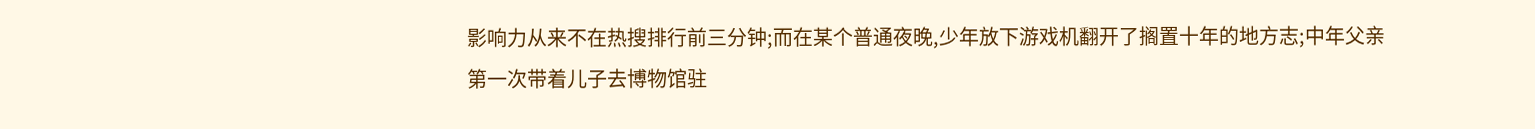影响力从来不在热搜排行前三分钟;而在某个普通夜晚,少年放下游戏机翻开了搁置十年的地方志;中年父亲第一次带着儿子去博物馆驻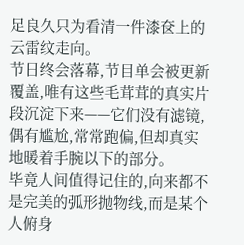足良久只为看清一件漆奁上的云雷纹走向。
节日终会落幕,节目单会被更新覆盖,唯有这些毛茸茸的真实片段沉淀下来——它们没有滤镜,偶有尴尬,常常跑偏,但却真实地暖着手腕以下的部分。
毕竟人间值得记住的,向来都不是完美的弧形抛物线,而是某个人俯身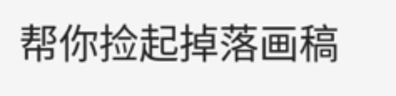帮你捡起掉落画稿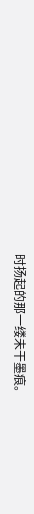时扬起的那一缕未干墨痕。